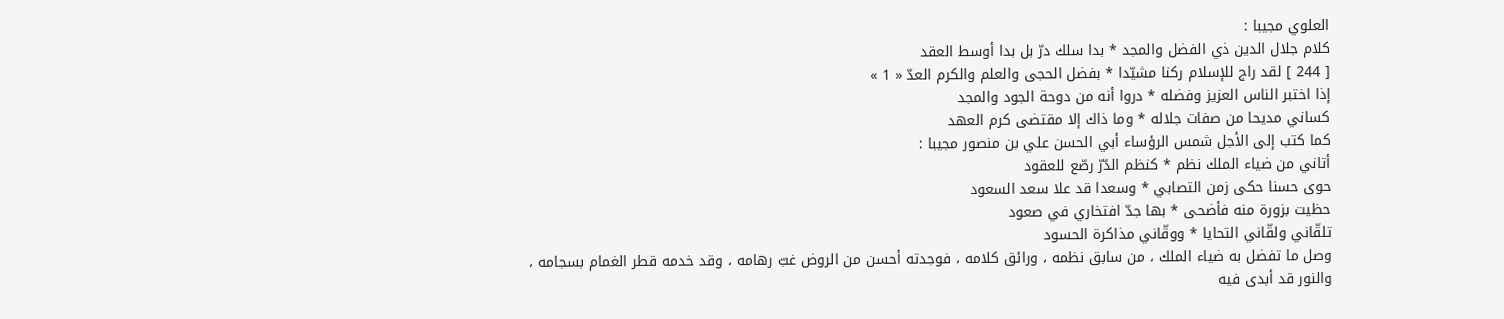العلوي مجيبا :
كلام جلال الدين ذي الفضل والمجد * بدا سلك درّ بل بدا أوسط العقد
[ 244 ] لقد راج للإسلام ركنا مشيّدا * بفضل الحجى والعلم والكرم العدّ « 1 »
إذا اختبر الناس العزيز وفضله * دروا أنه من دوحة الجود والمجد
كساني مديحا من صفات جلاله * وما ذاك إلا مقتضى كرم العهد
كما كتب إلى الأجل شمس الرؤساء أبي الحسن علي بن منصور مجيبا :
أتاني من ضياء الملك نظم * كنظم الدّرّ رصّع للعقود
حوى حسنا حكى زمن التصابي * وسعدا قد علا سعد السعود
حظيت بزورة منه فأضحى * بها جدّ افتخاري في صعود
تلقّاني ولقّاني التحايا * ووقّاني مذاكرة الحسود
وصل ما تفضل به ضياء الملك ، من سابق نظمه ، ورائق كلامه ، فوجدته أحسن من الروض غبّ رهامه ، وقد خدمه قطر الغمام بسجامه ، والنور قد أبدى فيه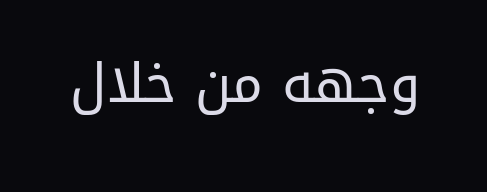وجهه من خلال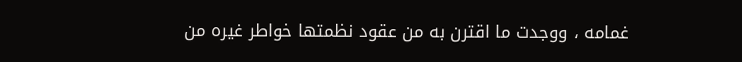غمامه ، ووجدت ما اقترن به من عقود نظمتها خواطر غيره من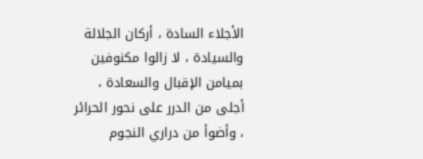الأجلاء السادة ، أركان الجلالة والسيادة ، لا زالوا مكنوفين بميامن الإقبال والسعادة ، أجلى من الدرر على نحور الحرائر ، وأضوأ من دراري النجوم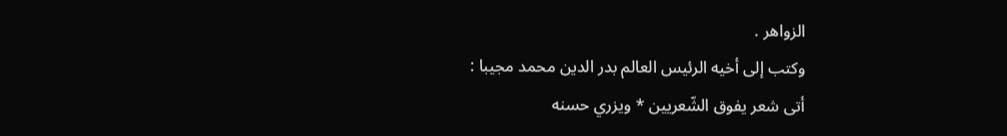الزواهر .
وكتب إلى أخيه الرئيس العالم بدر الدين محمد مجيبا :
أتى شعر يفوق الشّعريين * ويزري حسنه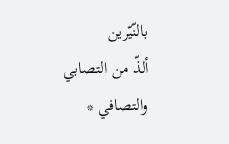بالنّيّرين
ألذّ من التصابي والتصافي *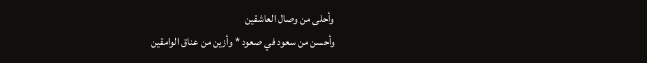وأحلى من وصال العاشقين
وأحسن من سعود في صعود * وأزين من عناق الوامقين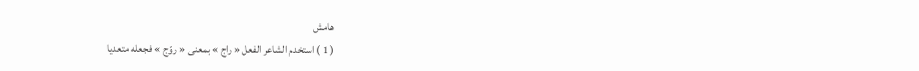هامش
( 1 ) استخدم الشاعر الفعل « راج » بمعنى « روّج » فجعله متعديا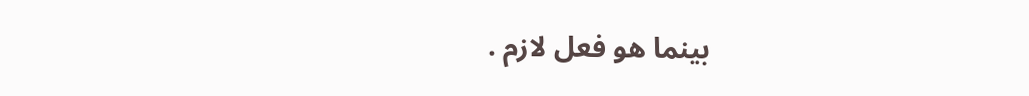بينما هو فعل لازم .